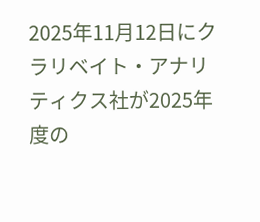2025年11月12日にクラリベイト・アナリティクス社が2025年度の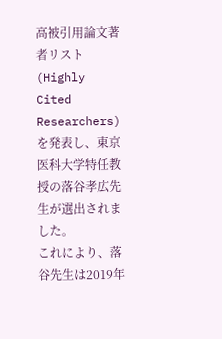高被引用論文著者リスト(Highly Cited Researchers)を発表し、東京医科大学特任教授の落谷孝広先生が選出されました。
これにより、落谷先生は2019年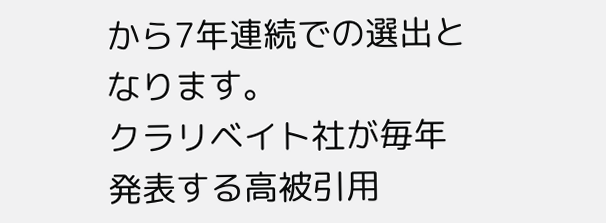から7年連続での選出となります。
クラリベイト社が毎年発表する高被引用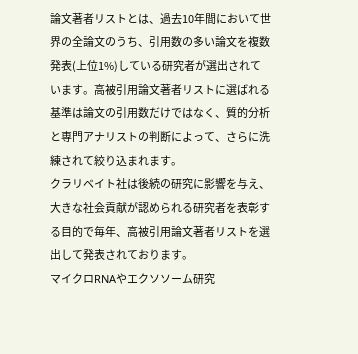論文著者リストとは、過去10年間において世界の全論文のうち、引用数の多い論文を複数発表(上位1%)している研究者が選出されています。高被引用論文著者リストに選ばれる基準は論文の引用数だけではなく、質的分析と専門アナリストの判断によって、さらに洗練されて絞り込まれます。
クラリベイト社は後続の研究に影響を与え、大きな社会貢献が認められる研究者を表彰する目的で毎年、高被引用論文著者リストを選出して発表されております。
マイクロRNAやエクソソーム研究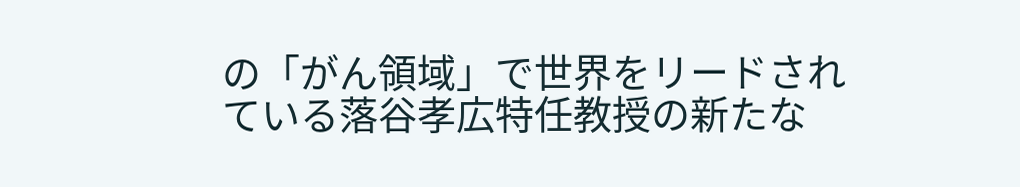の「がん領域」で世界をリードされている落谷孝広特任教授の新たな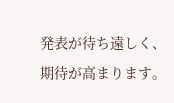発表が待ち遠しく、期待が高まります。